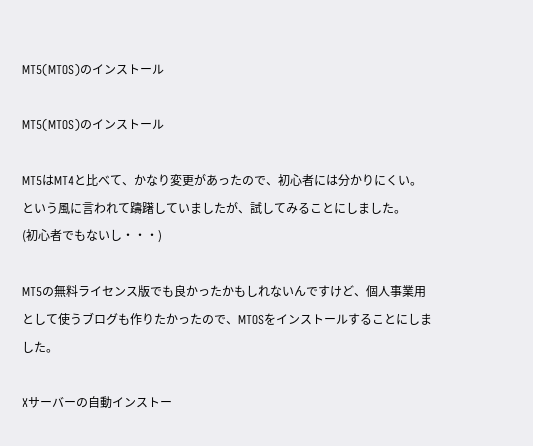MT5(MTOS)のインストール

MT5(MTOS)のインストール

MT5はMT4と比べて、かなり変更があったので、初心者には分かりにくい。
という風に言われて躊躇していましたが、試してみることにしました。
(初心者でもないし・・・)

MT5の無料ライセンス版でも良かったかもしれないんですけど、個人事業用として使うブログも作りたかったので、MTOSをインストールすることにしました。

Xサーバーの自動インストー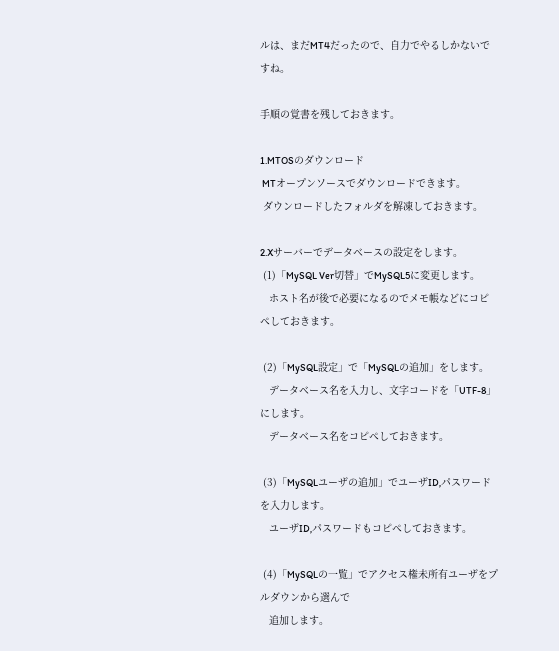ルは、まだMT4だったので、自力でやるしかないですね。

手順の覚書を残しておきます。

1.MTOSのダウンロード
 MTオープンソースでダウンロードできます。
 ダウンロードしたフォルダを解凍しておきます。

2.Xサーバーでデータベースの設定をします。
 (1)「MySQL Ver切替」でMySQL5に変更します。
   ホスト名が後で必要になるのでメモ帳などにコピペしておきます。

 (2)「MySQL設定」で「MySQLの追加」をします。
   データベース名を入力し、文字コードを「UTF-8」にします。
   データベース名をコピペしておきます。

 (3)「MySQLユーザの追加」でユーザID,パスワードを入力します。
   ユーザID,パスワードもコピペしておきます。

 (4)「MySQLの一覧」でアクセス権未所有ユーザをプルダウンから選んで
   追加します。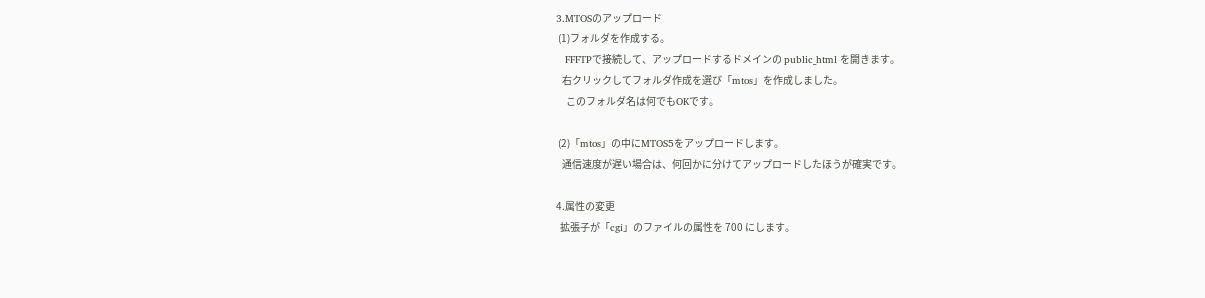3.MTOSのアップロード
 (1)フォルダを作成する。
   FFFTPで接続して、アップロードするドメインの public_html を開きます。
   右クリックしてフォルダ作成を選び「mtos」を作成しました。
     このフォルダ名は何でもOKです。

 (2)「mtos」の中にMTOS5をアップロードします。
   通信速度が遅い場合は、何回かに分けてアップロードしたほうが確実です。

4.属性の変更
  拡張子が「cgi」のファイルの属性を 700 にします。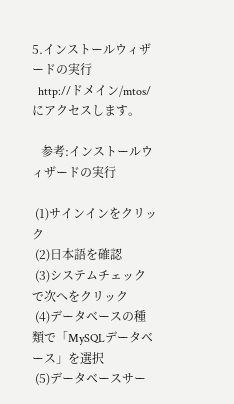5.インストールウィザードの実行
  http://ドメイン/mtos/にアクセスします。

   参考:インストールウィザードの実行

 (1)サインインをクリック
 (2)日本語を確認
 (3)システムチェックで次へをクリック
 (4)データベースの種類で「MySQLデータベース」を選択
 (5)データベースサー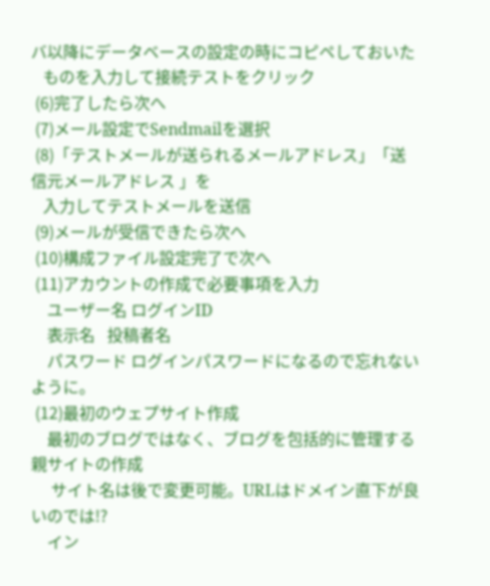バ以降にデータベースの設定の時にコピペしておいた
   ものを入力して接続テストをクリック
 (6)完了したら次へ
 (7)メール設定でSendmailを選択
 (8)「テストメールが送られるメールアドレス」「送信元メールアドレス 」を
   入力してテストメールを送信
 (9)メールが受信できたら次へ
 (10)構成ファイル設定完了で次へ
 (11)アカウントの作成で必要事項を入力
    ユーザー名 ログインID
    表示名   投稿者名
    パスワード ログインパスワードになるので忘れないように。
 (12)最初のウェプサイト作成
    最初のブログではなく、ブログを包括的に管理する親サイトの作成
     サイト名は後で変更可能。URLはドメイン直下が良いのでは!?
    イン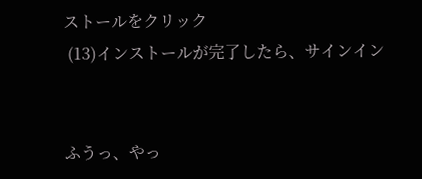ストールをクリック
 (13)インストールが完了したら、サインイン


ふうっ、やっ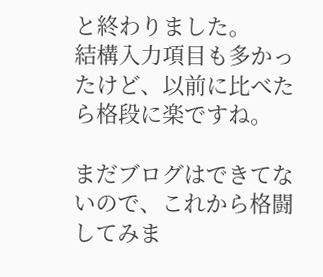と終わりました。
結構入力項目も多かったけど、以前に比べたら格段に楽ですね。

まだブログはできてないので、これから格闘してみま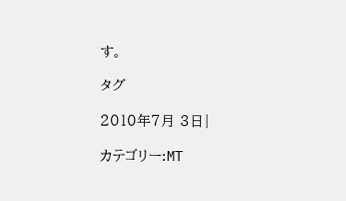す。

タグ

2010年7月 3日|

カテゴリー:MT